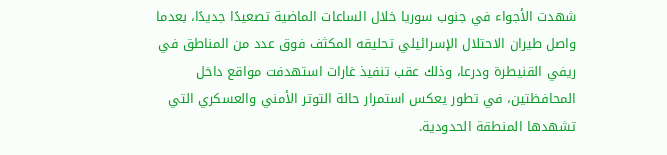شهدت الأجواء في جنوب سوريا خلال الساعات الماضية تصعيدًا جديدًا، بعدما واصل طيران الاحتلال الإسرائيلي تحليقه المكثف فوق عدد من المناطق في ريفي القنيطرة ودرعا، وذلك عقب تنفيذ غارات استهدفت مواقع داخل المحافظتين، في تطور يعكس استمرار حالة التوتر الأمني والعسكري التي تشهدها المنطقة الحدودية.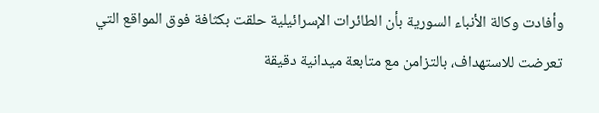وأفادت وكالة الأنباء السورية بأن الطائرات الإسرائيلية حلقت بكثافة فوق المواقع التي تعرضت للاستهداف، بالتزامن مع متابعة ميدانية دقيقة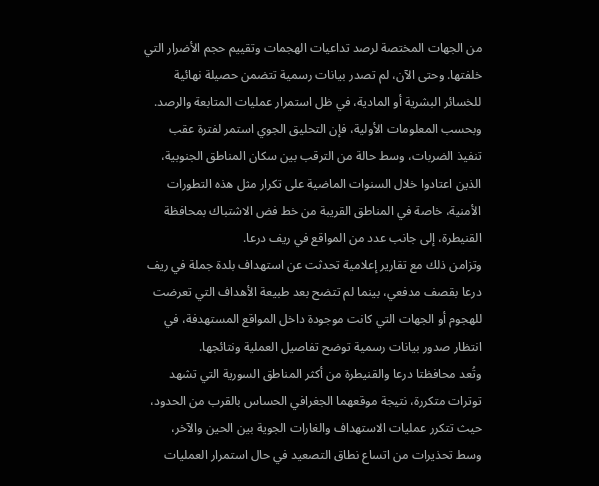من الجهات المختصة لرصد تداعيات الهجمات وتقييم حجم الأضرار التي خلفتها. وحتى الآن، لم تصدر بيانات رسمية تتضمن حصيلة نهائية للخسائر البشرية أو المادية، في ظل استمرار عمليات المتابعة والرصد.
وبحسب المعلومات الأولية، فإن التحليق الجوي استمر لفترة عقب تنفيذ الضربات، وسط حالة من الترقب بين سكان المناطق الجنوبية، الذين اعتادوا خلال السنوات الماضية على تكرار مثل هذه التطورات الأمنية، خاصة في المناطق القريبة من خط فض الاشتباك بمحافظة القنيطرة، إلى جانب عدد من المواقع في ريف درعا.
وتزامن ذلك مع تقارير إعلامية تحدثت عن استهداف بلدة جملة في ريف درعا بقصف مدفعي، بينما لم تتضح بعد طبيعة الأهداف التي تعرضت للهجوم أو الجهات التي كانت موجودة داخل المواقع المستهدفة، في انتظار صدور بيانات رسمية توضح تفاصيل العملية ونتائجها.
وتُعد محافظتا درعا والقنيطرة من أكثر المناطق السورية التي تشهد توترات متكررة، نتيجة موقعهما الجغرافي الحساس بالقرب من الحدود، حيث تتكرر عمليات الاستهداف والغارات الجوية بين الحين والآخر، وسط تحذيرات من اتساع نطاق التصعيد في حال استمرار العمليات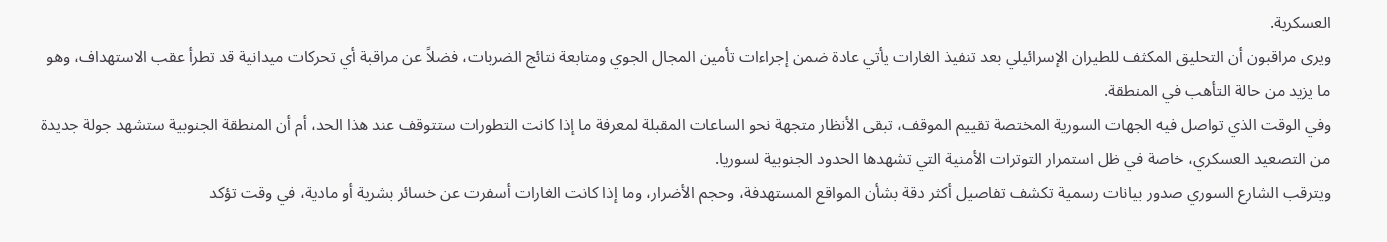العسكرية.
ويرى مراقبون أن التحليق المكثف للطيران الإسرائيلي بعد تنفيذ الغارات يأتي عادة ضمن إجراءات تأمين المجال الجوي ومتابعة نتائج الضربات، فضلاً عن مراقبة أي تحركات ميدانية قد تطرأ عقب الاستهداف، وهو ما يزيد من حالة التأهب في المنطقة.
وفي الوقت الذي تواصل فيه الجهات السورية المختصة تقييم الموقف، تبقى الأنظار متجهة نحو الساعات المقبلة لمعرفة ما إذا كانت التطورات ستتوقف عند هذا الحد، أم أن المنطقة الجنوبية ستشهد جولة جديدة من التصعيد العسكري، خاصة في ظل استمرار التوترات الأمنية التي تشهدها الحدود الجنوبية لسوريا.
ويترقب الشارع السوري صدور بيانات رسمية تكشف تفاصيل أكثر دقة بشأن المواقع المستهدفة، وحجم الأضرار، وما إذا كانت الغارات أسفرت عن خسائر بشرية أو مادية، في وقت تؤكد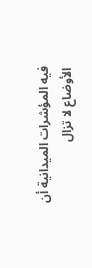فيه المؤشرات الميدانية أن الأوضاع لا تزال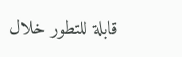قابلة للتطور خلال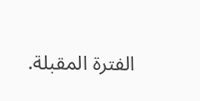الفترة المقبلة.